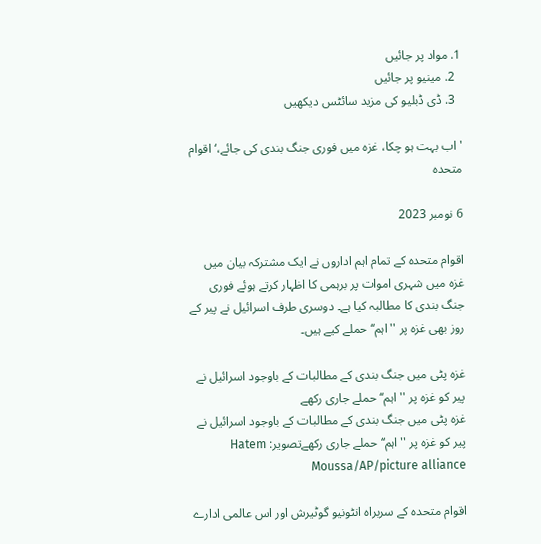1. مواد پر جائیں
  2. مینیو پر جائیں
  3. ڈی ڈبلیو کی مزید سائٹس دیکھیں

'اب بہت ہو چکا، غزہ میں فوری جنگ بندی کی جائے،‘ اقوام متحدہ

6 نومبر 2023

اقوام متحدہ کے تمام اہم اداروں نے ایک مشترکہ بیان میں غزہ میں شہری اموات پر برہمی کا اظہار کرتے ہوئے فوری جنگ بندی کا مطالبہ کیا ہے۔ دوسری طرف اسرائیل نے پیر کے روز بھی غزہ پر ''اہم‘‘ حملے کیے ہیں۔

غزہ پٹی میں جنگ بندی کے مطالبات کے باوجود اسرائیل نے پیر کو غزہ پر ''اہم‘‘ حملے جاری رکھے
غزہ پٹی میں جنگ بندی کے مطالبات کے باوجود اسرائیل نے پیر کو غزہ پر ''اہم‘‘ حملے جاری رکھےتصویر: Hatem Moussa/AP/picture alliance

اقوام متحدہ کے سربراہ انٹونیو گوٹیرش اور اس عالمی ادارے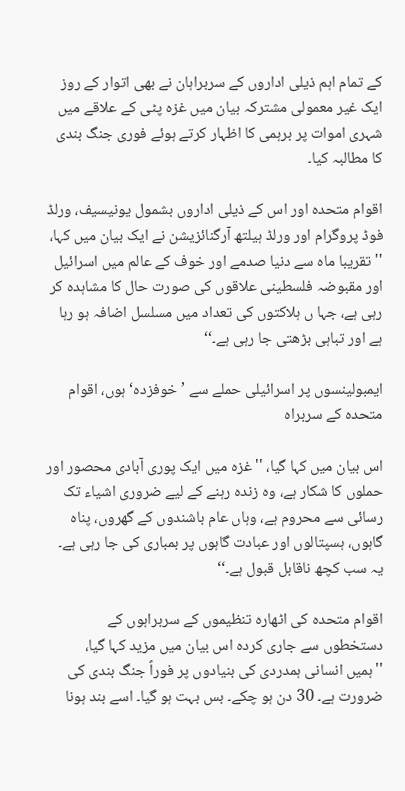کے تمام اہم ذیلی اداروں کے سربراہان نے بھی اتوار کے روز ایک غیر معمولی مشترکہ بیان میں غزہ پٹی کے علاقے میں شہری اموات پر برہمی کا اظہار کرتے ہوئے فوری جنگ بندی کا مطالبہ کیا۔

اقوام متحدہ اور اس کے ذیلی اداروں بشمول یونیسیف، ورلڈ فوڈ پروگرام اور ورلڈ ہیلتھ آرگنائزیشن نے ایک بیان میں کہا، ''تقریبا ماہ سے دنیا صدمے اور خوف کے عالم میں اسرائیل اور مقبوضہ فلسطینی علاقوں کی صورت حال کا مشاہدہ کر رہی ہے، جہا ں ہلاکتوں کی تعداد میں مسلسل اضافہ ہو رہا ہے اور تباہی بڑھتی جا رہی ہے۔‘‘

ایمبولینسوں پر اسرائیلی حملے سے ’خوفزدہ‘ ہوں، اقوام متحدہ کے سربراہ

اس بیان میں کہا گیا، ''غزہ میں ایک پوری آبادی محصور اور حملوں کا شکار ہے، وہ زندہ رہنے کے لیے ضروری اشیاء تک رسائی سے محروم ہے، وہاں عام باشندوں کے گھروں، پناہ گاہوں، ہسپتالوں اور عبادت گاہوں پر بمباری کی جا رہی ہے۔ یہ سب کچھ ناقابل قبول ہے۔‘‘

اقوام متحدہ کی اٹھارہ تنظیموں کے سربراہوں کے دستخطوں سے جاری کردہ اس بیان میں مزید کہا گیا، ''ہمیں انسانی ہمدردی کی بنیادوں پر فوراً جنگ بندی کی ضرورت ہے۔ 30 دن ہو چکے۔ بس بہت ہو گیا۔ اسے بند ہونا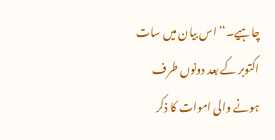چاہیے۔‘‘ اس بیان میں سات اکتوبر کے بعد دونوں طرف ہونے والی اموات کا ذکر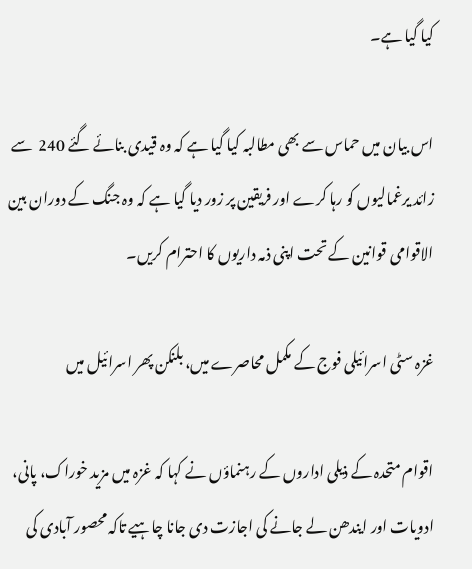کیا گیا ہے۔

اس بیان میں حماس سے بھی مطالبہ کیا گیا ہے کہ وہ قیدی بنائے گئے 240  سے زائد یرغمالیوں کو رہا کرے اور فریقین پر زور دیا گیا ہے کہ وہ جنگ کے دوران بین الاقوامی قوانین کے تحت اپنی ذمہ داریوں کا احترام کریں۔

غزہ سٹی اسرائیلی فوج کے مکمل محاصرے میں، بلنکن پھر اسرائیل میں

اقوام متحدہ کے ذیلی اداروں کے رہنماؤں نے کہا کہ غزہ میں مزید خوراک، پانی، ادویات اور ایندھن لے جانے کی اجازت دی جانا چاہیے تاکہ محصور آبادی کی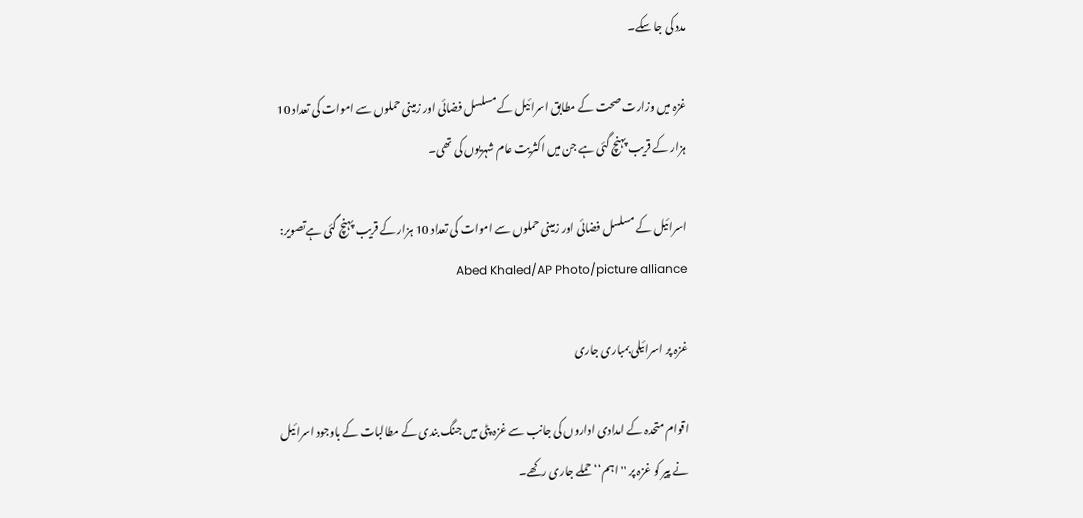مدد کی جا سکے۔

غزہ میں وزارت صحت کے مطابق اسرائیل کے مسلسل فضائی اور زمینی حملوں سے اموات کی تعداد 10 ہزار کے قریب پہنچ گئی ہے جن میں اکثریت عام شہریوں کی تھی۔

اسرائیل کے مسلسل فضائی اور زمینی حملوں سے اموات کی تعداد 10 ہزار کے قریب پہنچ گئی ہےتصویر: Abed Khaled/AP Photo/picture alliance

غزہ پر اسرائیلی بمباری جاری

اقوام متحدہ کے امدادی اداروں کی جانب سے غزہ پٹی میں جنگ بندی کے مطالبات کے باوجود اسرائیل نے پیر کو غزہ پر ''اہم‘‘ حملے جاری رکھے۔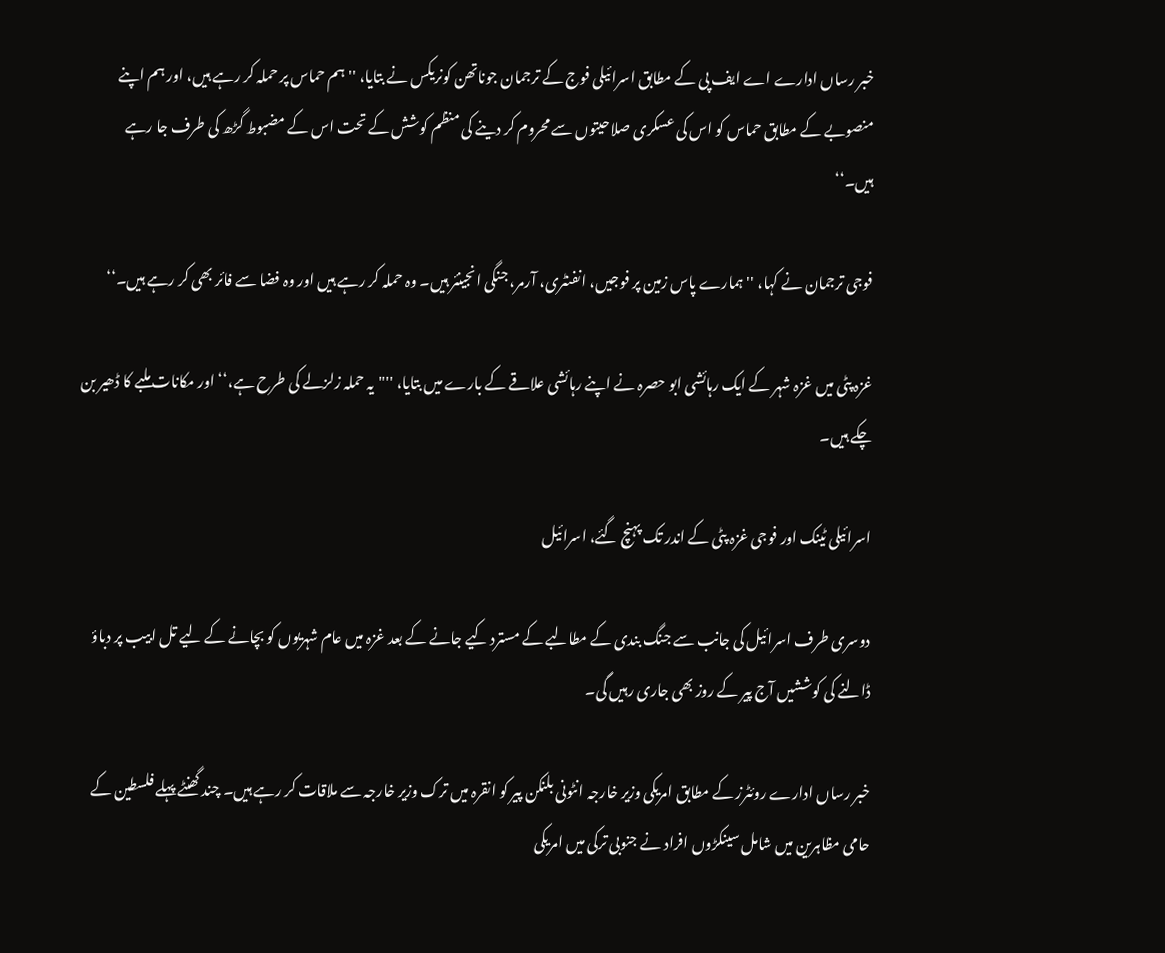خبر رساں ادارے اے ایف پی کے مطابق اسرائیلی فوج کے ترجمان جوناتھن کونریکس نے بتایا، ''ہم حماس پر حملہ کر رہے ہیں، اور ہم اپنے منصوبے کے مطابق حماس کو اس کی عسکری صلاحیتوں سے محروم کر دینے کی منظم کوشش کے تحت اس کے مضبوط گڑھ کی طرف جا رہے ہیں۔‘‘

فوجی ترجمان نے کہا، ''ہمارے پاس زمین پر فوجیں، انفنٹری، آرمر، جنگی انجینئر ہیں۔ وہ حملہ کر رہے ہیں اور وہ فضا سے فائر بھی کر رہے ہیں۔‘‘

غزہ پٹی میں غزہ شہر کے ایک رہائشی ابو حصرہ نے اپنے رہائشی علاقے کے بارے میں بتایا، ''"یہ حملہ زلزلے کی طرح ہے،‘‘ اور مکانات ملبے کا ڈھیر بن چکے ہیں۔

اسرائیلی ٹینک اور فوجی غزہ پٹی کے اندر تک پہنچ گئے، اسرائیل

دوسری طرف اسرائیل کی جانب سے جنگ بندی کے مطالبے کے مسترد کیے جانے کے بعد غزہ میں عام شہریوں کو بچانے کے لیے تل ابیب پر دباؤ ڈالنے کی کوششیں آج پیر کے روز بھی جاری رہیں گی۔

خبر رساں ادارے روئٹرز کے مطابق امریکی وزیر خارجہ انٹونی بلنکن پیر کو انقرہ میں ترک وزیر خارجہ سے ملاقات کر رہے ہیں۔ چند گھنٹے پہلے فلسطین کے حامی مظاہرین میں شامل سینکڑوں افراد نے جنوبی ترکی میں امریکی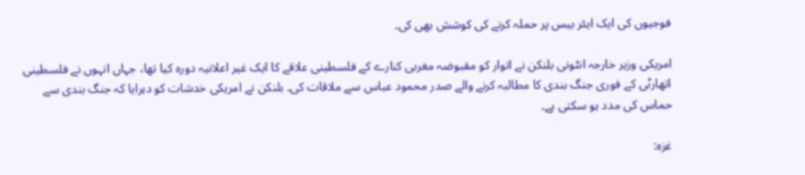فوجیوں کی ایک ایئر بیس پر حملہ کرنے کی کوشش بھی کی۔

امریکی وزیر خارجہ انٹونی بلنکن نے اتوار کو مقبوضہ مغربی کنارے کے فلسطینی علاقے کا ایک غیر اعلانیہ دورہ کیا تھا، جہاں انہوں نے فلسطینی اتھارٹی کے فوری جنگ بندی کا مطالبہ کرنے والے صدر محمود عباس سے ملاقات کی۔ بلنکن نے امریکی خدشات کو دہرایا کہ جنگ بندی سے حماس کی مدد ہو سکتی ہے۔

غزہ: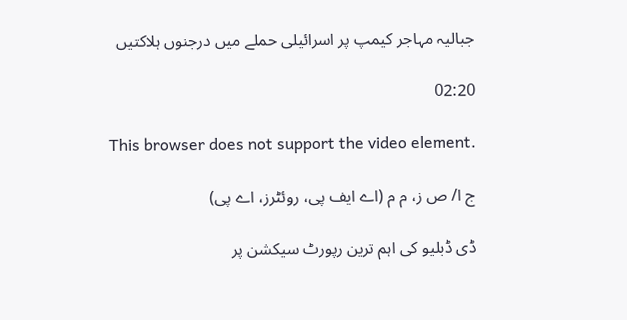جبالیہ مہاجر کیمپ پر اسرائیلی حملے میں درجنوں ہلاکتیں

02:20

This browser does not support the video element.

ج ا/ ص ز، م م (اے ایف پی، روئٹرز، اے پی)

ڈی ڈبلیو کی اہم ترین رپورٹ سیکشن پر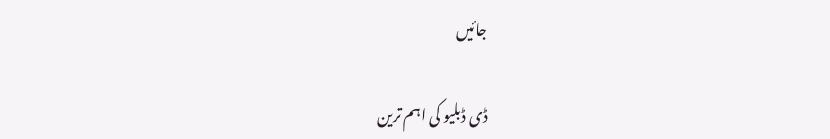جائیں

ڈی ڈبلیو کی اہم ترین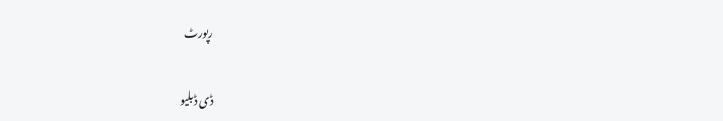رپورٹ

ڈی ڈبلیو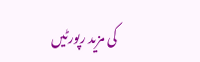کی مزید رپورٹیں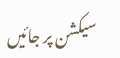سیکشن پر جائیں